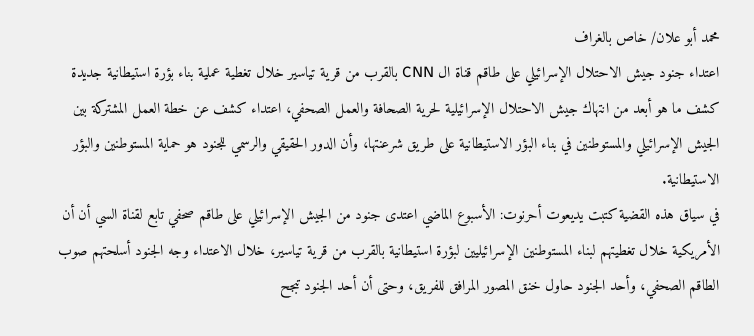محمد أبو علان/ خاص بالغراف
اعتداء جنود جيش الاحتلال الإسرائيلي على طاقم قناة ال CNN بالقرب من قرية تياسير خلال تغطية عملية بناء بؤرة استيطانية جديدة كشف ما هو أبعد من انتهاك جيش الاحتلال الإسرائيلية لحرية الصحافة والعمل الصحفي، اعتداء كشف عن خطة العمل المشتركة بين الجيش الإسرائيلي والمستوطنين في بناء البؤر الاستيطانية على طريق شرعنتها، وأن الدور الحقيقي والرسمي للجنود هو حماية المستوطنين والبؤر الاستيطانية.
في سياق هذه القضية كتبت يديعوت أحرنوت: الأسبوع الماضي اعتدى جنود من الجيش الإسرائيلي على طاقم صحفي تابع لقناة السي أن أن الأمريكية خلال تغطيتهم لبناء المستوطنين الإسرائيليين لبؤرة استيطانية بالقرب من قرية تياسير، خلال الاعتداء وجه الجنود أسلحتهم صوب الطاقم الصحفي، وأحد الجنود حاول خنق المصور المرافق للفريق، وحتى أن أحد الجنود تبجح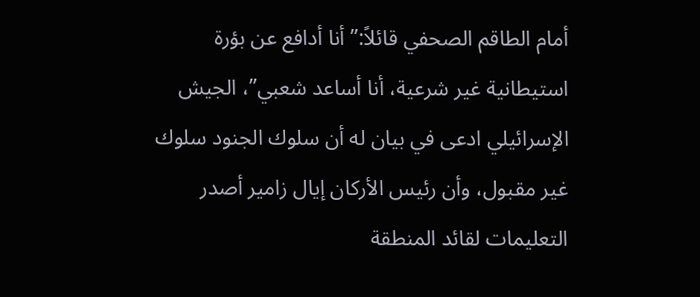أمام الطاقم الصحفي قائلاً:” أنا أدافع عن بؤرة استيطانية غير شرعية، أنا أساعد شعبي”، الجيش الإسرائيلي ادعى في بيان له أن سلوك الجنود سلوك غير مقبول، وأن رئيس الأركان إيال زامير أصدر التعليمات لقائد المنطقة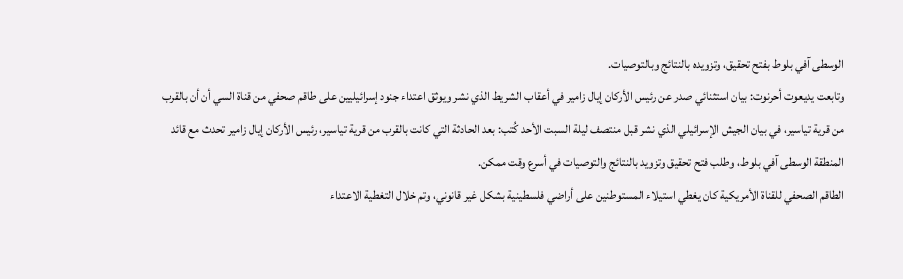الوسطى آفي بلوط بفتح تحقيق، وتزويده بالنتائج وبالتوصيات.
وتابعت يديعوت أحرنوت: بيان استثنائي صدر عن رئيس الأركان إيال زامير في أعقاب الشريط الذي نشر ويوثق اعتداء جنود إسرائيليين على طاقم صحفي من قناة السي أن أن بالقرب من قرية تياسير، في بيان الجيش الإسرائيلي الذي نشر قبل منتصف ليلة السبت الأحد كُتب: بعد الحادثة التي كانت بالقرب من قرية تياسير، رئيس الأركان إيال زامير تحدث مع قائد المنطقة الوسطى آفي بلوط، وطلب فتح تحقيق وتزويد بالنتائج والتوصيات في أسرع وقت ممكن.
الطاقم الصحفي للقناة الأمريكية كان يغطي استيلاء المستوطنين على أراضي فلسطينية بشكل غير قانوني، وتم خلال التغطية الاعتداء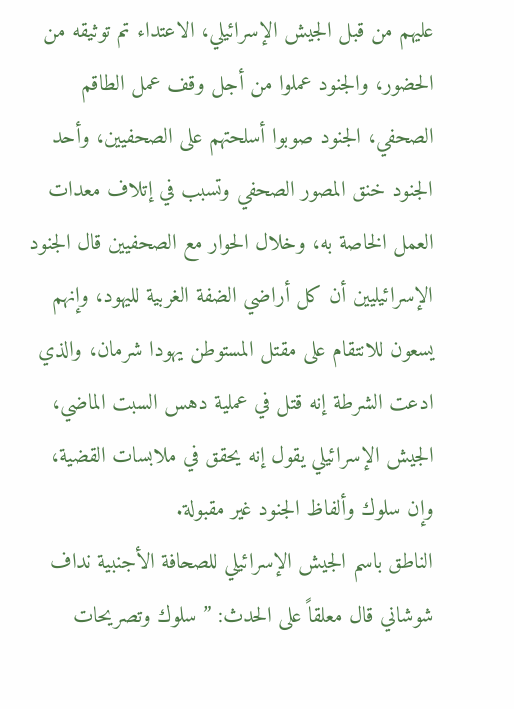عليهم من قبل الجيش الإسرائيلي، الاعتداء تم توثيقه من الحضور، والجنود عملوا من أجل وقف عمل الطاقم الصحفي، الجنود صوبوا أسلحتهم على الصحفيين، وأحد الجنود خنق المصور الصحفي وتسبب في إتلاف معدات العمل الخاصة به، وخلال الحوار مع الصحفيين قال الجنود الإسرائيليين أن كل أراضي الضفة الغربية لليهود، وإنهم يسعون للانتقام على مقتل المستوطن يهودا شرمان، والذي ادعت الشرطة إنه قتل في عملية دهس السبت الماضي، الجيش الإسرائيلي يقول إنه يحقق في ملابسات القضية، وإن سلوك وألفاظ الجنود غير مقبولة.
الناطق باسم الجيش الإسرائيلي للصحافة الأجنبية نداف شوشاني قال معلقاً على الحدث: ” سلوك وتصريحات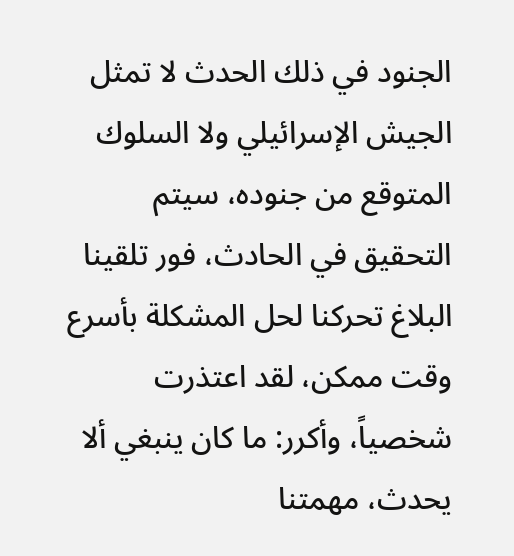الجنود في ذلك الحدث لا تمثل الجيش الإسرائيلي ولا السلوك المتوقع من جنوده، سيتم التحقيق في الحادث، فور تلقينا البلاغ تحركنا لحل المشكلة بأسرع وقت ممكن، لقد اعتذرت شخصياً، وأكرر: ما كان ينبغي ألا يحدث، مهمتنا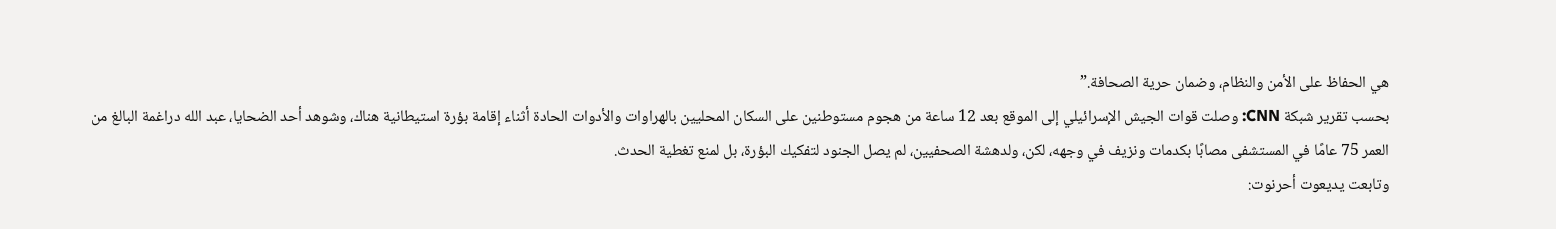هي الحفاظ على الأمن والنظام، وضمان حرية الصحافة.”
بحسب تقرير شبكة CNN: وصلت قوات الجيش الإسرائيلي إلى الموقع بعد 12 ساعة من هجوم مستوطنين على السكان المحليين بالهراوات والأدوات الحادة أثناء إقامة بؤرة استيطانية هناك، وشوهد أحد الضحايا، عبد الله دراغمة البالغ من العمر 75 عامًا في المستشفى مصابًا بكدمات ونزيف في وجهه، لكن، ولدهشة الصحفيين، لم يصل الجنود لتفكيك البؤرة، بل لمنع تغطية الحدث.
وتابعت يديعوت أحرنوت: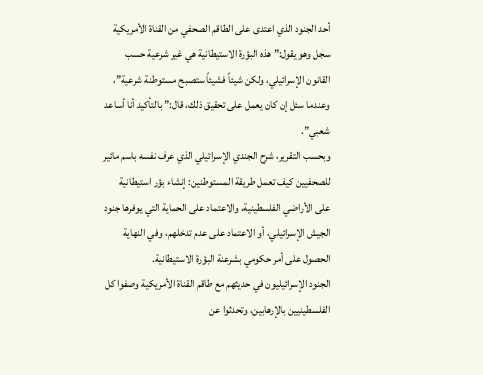أحد الجنود الذي اعتدى على الطاقم الصحفي من القناة الأمريكية سجل وهو يقول:” هذه البؤرة الاستيطانية هي غير شرعية حسب القانون الإسرائيلي، ولكن شيئاً فشيئاً ستصبح مستوطنة شرعية”، وعندما سئل إن كان يعمل على تحقيق ذلك، قال:” بالتأكيد أنا أساعد شعبي”.
وبحسب التقرير، شرح الجندي الإسرائيلي الذي عرف نفسه باسم مائير للصحفيين كيف تعمل طريقة المستوطنين: إنشاء بؤر استيطانية على الأراضي الفلسطينية، والاعتماد على الحماية التي يوفرها جنود الجيش الإسرائيلي، أو الاعتماد على عدم تدخلهم، وفي النهاية الحصول على أمر حكومي بشرعنة البؤرة الاستيطانية.
الجنود الإسرائيليون في حديثهم مع طاقم القناة الأمريكية وصفوا كل الفلسطينيين بالإرهابين، وتحدثوا عن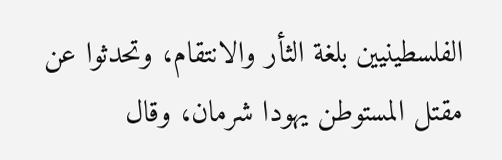الفلسطينيين بلغة الثأر والانتقام، وتحدثوا عن مقتل المستوطن يهودا شرمان، وقال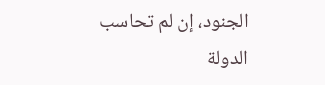الجنود، إن لم تحاسب الدولة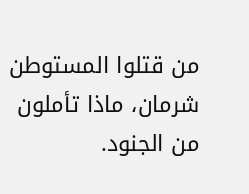من قتلوا المستوطن شرمان، ماذا تأملون من الجنود.